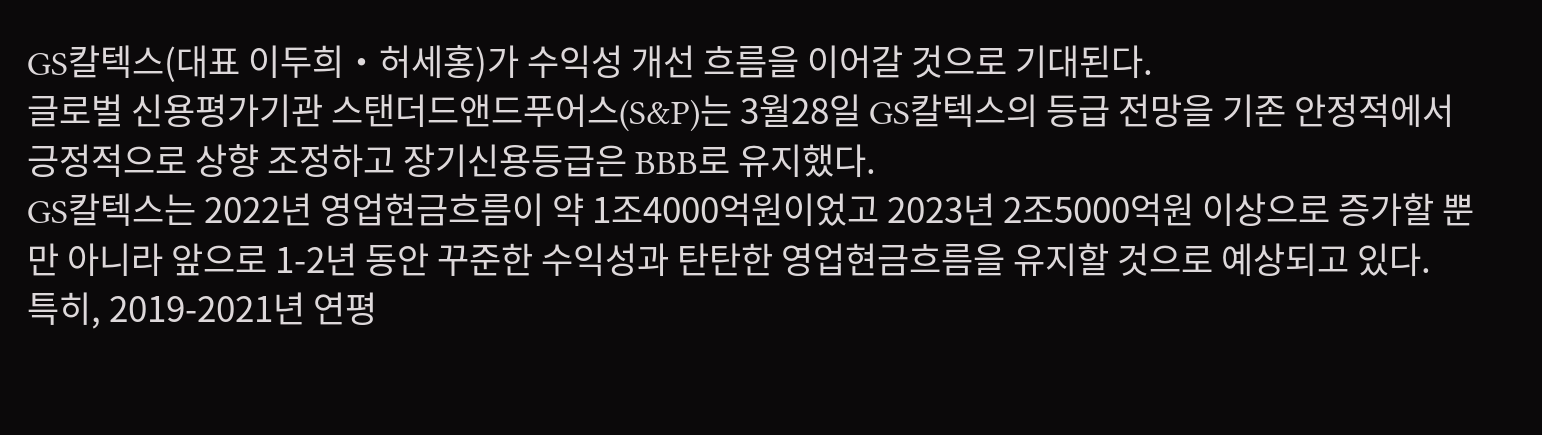GS칼텍스(대표 이두희‧허세홍)가 수익성 개선 흐름을 이어갈 것으로 기대된다.
글로벌 신용평가기관 스탠더드앤드푸어스(S&P)는 3월28일 GS칼텍스의 등급 전망을 기존 안정적에서 긍정적으로 상향 조정하고 장기신용등급은 BBB로 유지했다.
GS칼텍스는 2022년 영업현금흐름이 약 1조4000억원이었고 2023년 2조5000억원 이상으로 증가할 뿐만 아니라 앞으로 1-2년 동안 꾸준한 수익성과 탄탄한 영업현금흐름을 유지할 것으로 예상되고 있다.
특히, 2019-2021년 연평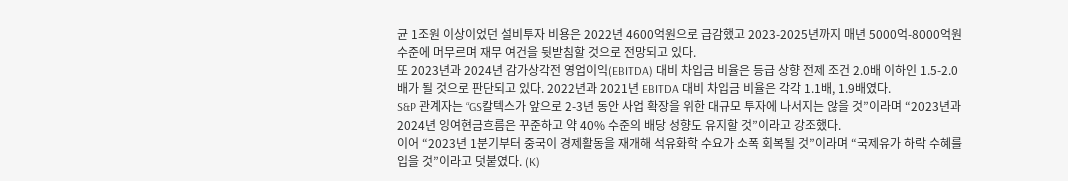균 1조원 이상이었던 설비투자 비용은 2022년 4600억원으로 급감했고 2023-2025년까지 매년 5000억-8000억원 수준에 머무르며 재무 여건을 뒷받침할 것으로 전망되고 있다.
또 2023년과 2024년 감가상각전 영업이익(EBITDA) 대비 차입금 비율은 등급 상향 전제 조건 2.0배 이하인 1.5-2.0배가 될 것으로 판단되고 있다. 2022년과 2021년 EBITDA 대비 차입금 비율은 각각 1.1배, 1.9배였다.
S&P 관계자는 “GS칼텍스가 앞으로 2-3년 동안 사업 확장을 위한 대규모 투자에 나서지는 않을 것”이라며 “2023년과 2024년 잉여현금흐름은 꾸준하고 약 40% 수준의 배당 성향도 유지할 것”이라고 강조했다.
이어 “2023년 1분기부터 중국이 경제활동을 재개해 석유화학 수요가 소폭 회복될 것”이라며 “국제유가 하락 수혜를 입을 것”이라고 덧붙였다. (K)